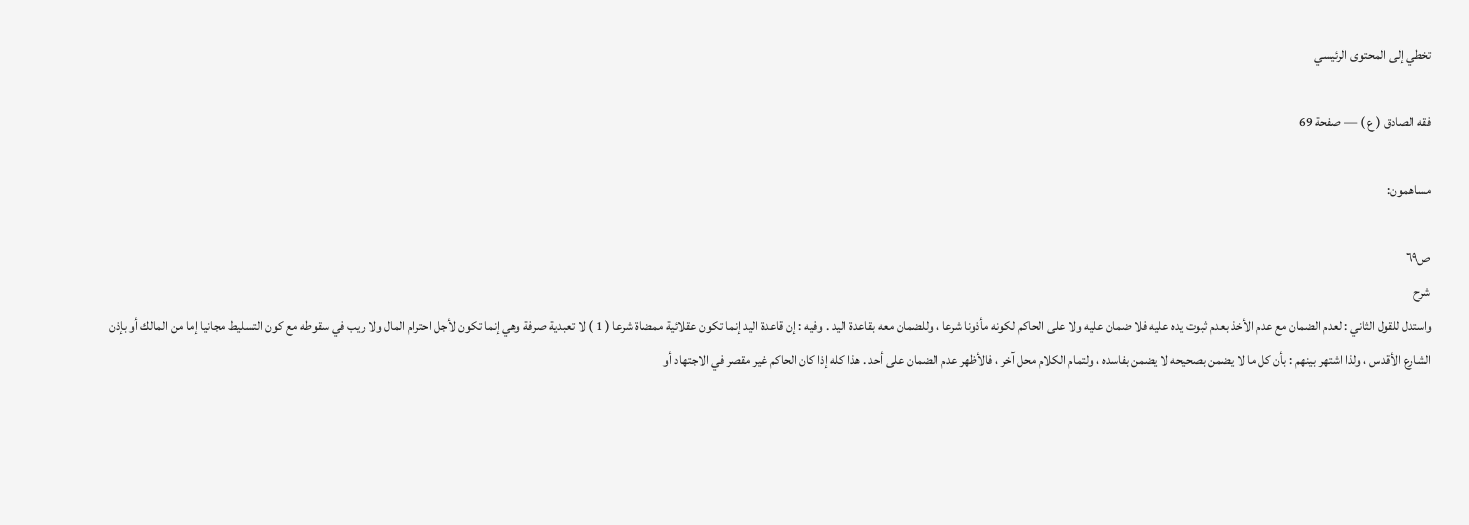تخطي إلى المحتوى الرئيسي

فقه الصادق ( ع ) — صفحة 69

مساهمون:

ص٦٩
شرح
واستدل للقول الثاني : لعدم الضمان مع عدم الأخذ بعدم ثبوت يده عليه فلا ضمان عليه ولا على الحاكم لكونه مأذونا شرعا ، وللضمان معه بقاعدة اليد . وفيه : إن قاعدة اليد إنما تكون عقلائية ممضاة شرعا ( 1 ) لا تعبدية صرفة وهي إنما تكون لأجل احترام المال ولا ريب في سقوطه مع كون التسليط مجانيا إما من المالك أو بإذن الشارع الأقدس ، ولذا اشتهر بينهم : بأن كل ما لا يضمن بصحيحه لا يضمن بفاسده ، ولتمام الكلام محل آخر ، فالأظهر عدم الضمان على أحد . هذا كله إذا كان الحاكم غير مقصر في الاجتهاد أو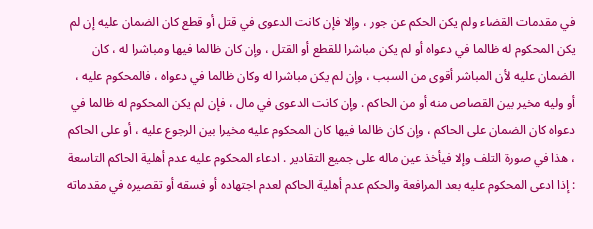في مقدمات القضاء ولم يكن الحكم عن جور ، وإلا فإن كانت الدعوى في قتل أو قطع كان الضمان عليه إن لم يكن المحكوم له ظالما في دعواه أو لم يكن مباشرا للقطع أو القتل ، وإن كان ظالما فيها ومباشرا له ، كان الضمان عليه لأن المباشر أقوى من السبب ، وإن لم يكن مباشرا له وكان ظالما في دعواه ، فالمحكوم عليه ، أو وليه مخير بين القصاص منه أو من الحاكم . وإن كانت الدعوى في مال ، فإن لم يكن المحكوم له ظالما في دعواه كان الضمان على الحاكم ، وإن كان ظالما فيها كان المحكوم عليه مخيرا بين الرجوع عليه ، أو على الحاكم ، هذا في صورة التلف وإلا فيأخذ عين ماله على جميع التقادير . ادعاء المحكوم عليه عدم أهلية الحاكم التاسعة : إذا ادعى المحكوم عليه بعد المرافعة والحكم عدم أهلية الحاكم لعدم اجتهاده أو فسقه أو تقصيره في مقدماته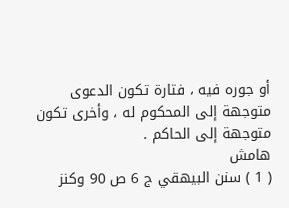أو جوره فيه ، فتارة تكون الدعوى متوجهة إلى المحكوم له ، وأخرى تكون متوجهة إلى الحاكم .
هامش
( 1 ) سنن البيهقي ج 6 ص 90 وكنز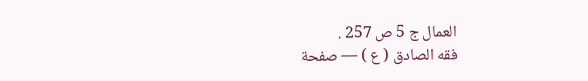العمال ج 5 ص 257 .
فقه الصادق ( ع ) — صفحة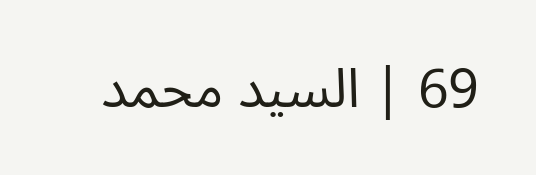69 | السيد محمد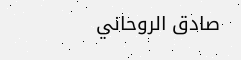صادق الروحاني